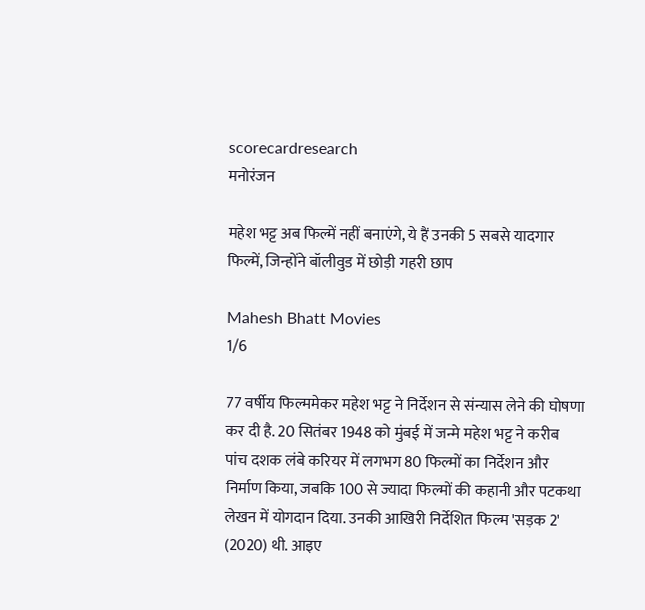scorecardresearch
मनोरंजन

महेश भट्ट अब फिल्में नहीं बनाएंगे, ये हैं उनकी 5 सबसे यादगार फिल्में, जिन्होंने बॉलीवुड में छोड़ी गहरी छाप

Mahesh Bhatt Movies
1/6

77 वर्षीय फिल्ममेकर महेश भट्ट ने निर्देशन से संन्यास लेने की घोषणा कर दी है. 20 सितंबर 1948 को मुंबई में जन्मे महेश भट्ट ने करीब पांच दशक लंबे करियर में लगभग 80 फिल्मों का निर्देशन और निर्माण किया, जबकि 100 से ज्यादा फिल्मों की कहानी और पटकथा लेखन में योगदान दिया. उनकी आखिरी निर्देशित फिल्म 'सड़क 2' (2020) थी. आइए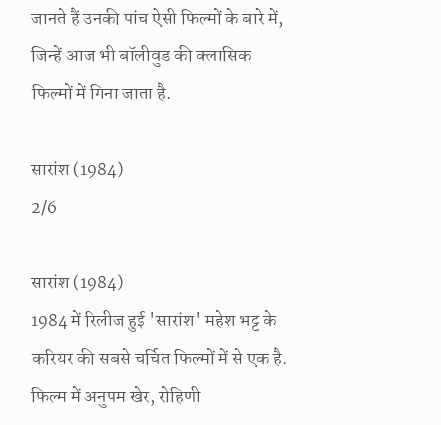जानते हैं उनकी पांच ऐसी फिल्मों के बारे में, जिन्हें आज भी बॉलीवुड की क्लासिक फिल्मों में गिना जाता है.

सारांश (1984)
2/6

सारांश (1984)
1984 में रिलीज हुई 'सारांश' महेश भट्ट के करियर की सबसे चर्चित फिल्मों में से एक है. फिल्म में अनुपम खेर, रोहिणी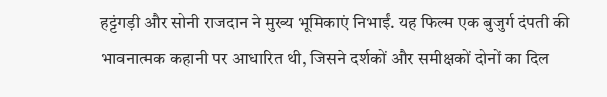हट्टंगड़ी और सोनी राजदान ने मुख्य भूमिकाएं निभाईं. यह फिल्म एक बुजुर्ग दंपती की भावनात्मक कहानी पर आधारित थी, जिसने दर्शकों और समीक्षकों दोनों का दिल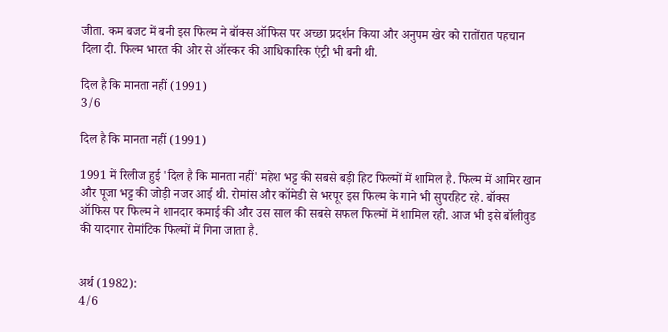जीता. कम बजट में बनी इस फिल्म ने बॉक्स ऑफिस पर अच्छा प्रदर्शन किया और अनुपम खेर को रातोंरात पहचान दिला दी. फिल्म भारत की ओर से ऑस्कर की आधिकारिक एंट्री भी बनी थी.

दिल है कि मानता नहीं (1991)
3/6

दिल है कि मानता नहीं (1991)

1991 में रिलीज हुई 'दिल है कि मानता नहीं' महेश भट्ट की सबसे बड़ी हिट फिल्मों में शामिल है. फिल्म में आमिर खान और पूजा भट्ट की जोड़ी नजर आई थी. रोमांस और कॉमेडी से भरपूर इस फिल्म के गाने भी सुपरहिट रहे. बॉक्स ऑफिस पर फिल्म ने शानदार कमाई की और उस साल की सबसे सफल फिल्मों में शामिल रही. आज भी इसे बॉलीवुड की यादगार रोमांटिक फिल्मों में गिना जाता है.


अर्थ (1982):
4/6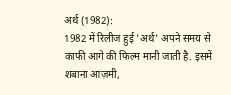अर्थ (1982):
1982 में रिलीज हुई 'अर्थ' अपने समय से काफी आगे की फिल्म मानी जाती है. इसमें शबाना आज़मी,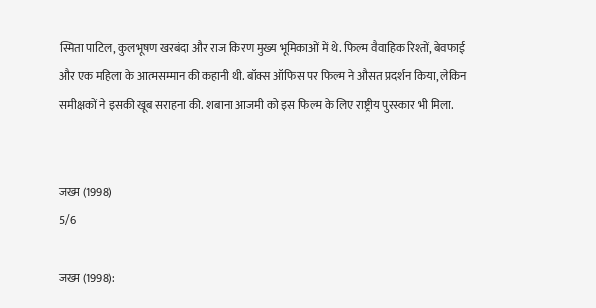स्मिता पाटिल, कुलभूषण खरबंदा और राज किरण मुख्य भूमिकाओं में थे. फिल्म वैवाहिक रिश्तों, बेवफाई और एक महिला के आत्मसम्मान की कहानी थी. बॉक्स ऑफिस पर फिल्म ने औसत प्रदर्शन किया, लेकिन समीक्षकों ने इसकी खूब सराहना की. शबाना आजमी को इस फिल्म के लिए राष्ट्रीय पुरस्कार भी मिला.


जख्म (1998)
5/6

जख्म (1998):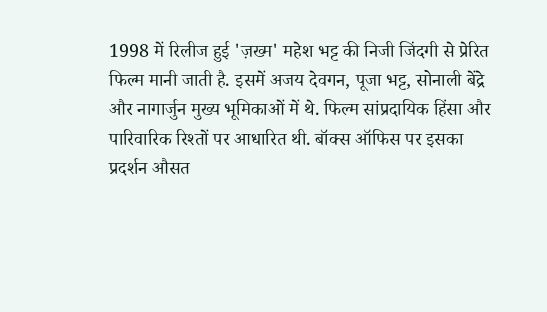1998 में रिलीज हुई 'ज़ख्म' महेश भट्ट की निजी जिंदगी से प्रेरित फिल्म मानी जाती है. इसमें अजय देवगन, पूजा भट्ट, सोनाली बेंद्रे और नागार्जुन मुख्य भूमिकाओं में थे. फिल्म सांप्रदायिक हिंसा और पारिवारिक रिश्तों पर आधारित थी. बॉक्स ऑफिस पर इसका प्रदर्शन औसत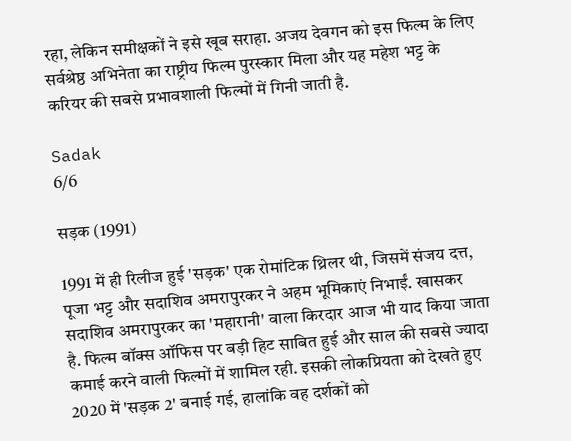रहा, लेकिन समीक्षकों ने इसे खूब सराहा. अजय देवगन को इस फिल्म के लिए सर्वश्रेष्ठ अभिनेता का राष्ट्रीय फिल्म पुरस्कार मिला और यह महेश भट्ट के करियर की सबसे प्रभावशाली फिल्मों में गिनी जाती है.

Sadak
6/6

सड़क (1991)

1991 में ही रिलीज हुई 'सड़क' एक रोमांटिक थ्रिलर थी, जिसमें संजय दत्त, पूजा भट्ट और सदाशिव अमरापुरकर ने अहम भूमिकाएं निभाईं. खासकर सदाशिव अमरापुरकर का 'महारानी' वाला किरदार आज भी याद किया जाता है. फिल्म बॉक्स ऑफिस पर बड़ी हिट साबित हुई और साल की सबसे ज्यादा कमाई करने वाली फिल्मों में शामिल रही. इसकी लोकप्रियता को देखते हुए 2020 में 'सड़क 2' बनाई गई, हालांकि वह दर्शकों को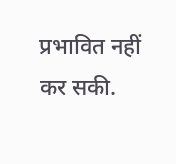प्रभावित नहीं कर सकी.